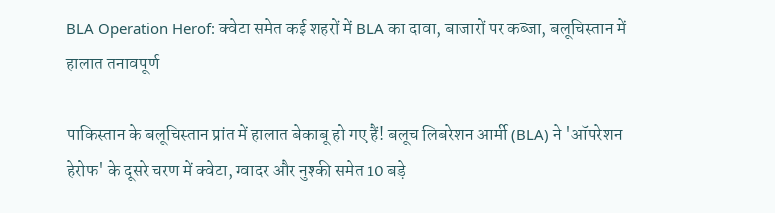BLA Operation Herof: क्वेटा समेत कई शहरों में BLA का दावा, बाजारों पर कब्जा, बलूचिस्तान में हालात तनावपूर्ण

पाकिस्तान के बलूचिस्तान प्रांत में हालात बेकाबू हो गए हैं! बलूच लिबरेशन आर्मी (BLA) ने 'ऑपरेशन हेरोफ' के दूसरे चरण में क्वेटा, ग्वादर और नुश्की समेत 10 बड़े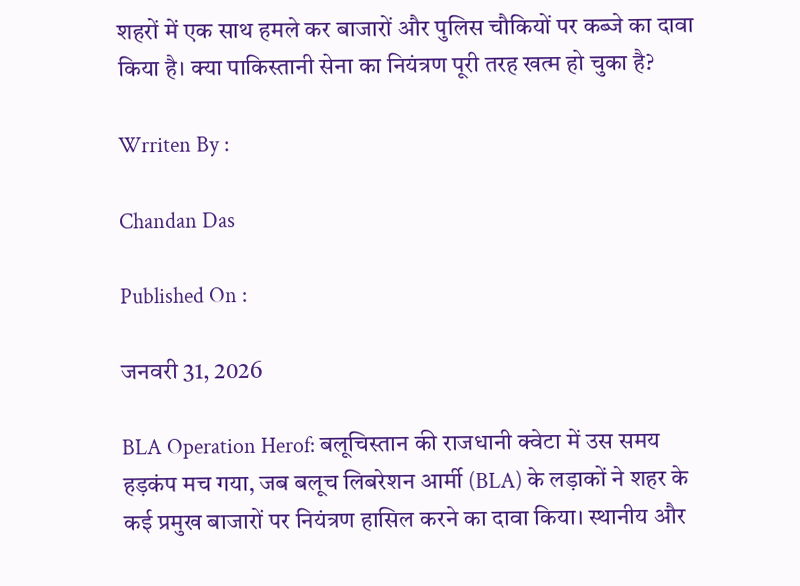शहरों में एक साथ हमले कर बाजारों और पुलिस चौकियों पर कब्जे का दावा किया है। क्या पाकिस्तानी सेना का नियंत्रण पूरी तरह खत्म हो चुका है?

Wrriten By :

Chandan Das

Published On :

जनवरी 31, 2026

BLA Operation Herof: बलूचिस्तान की राजधानी क्वेटा में उस समय हड़कंप मच गया, जब बलूच लिबरेशन आर्मी (BLA) के लड़ाकों ने शहर के कई प्रमुख बाजारों पर नियंत्रण हासिल करने का दावा किया। स्थानीय और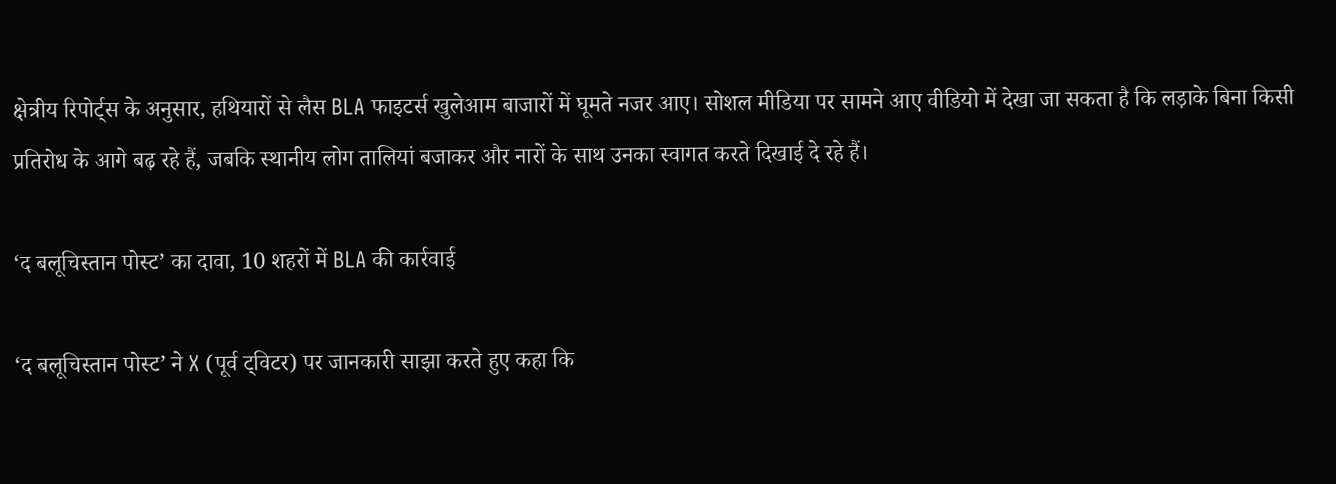क्षेत्रीय रिपोर्ट्स के अनुसार, हथियारों से लैस BLA फाइटर्स खुलेआम बाजारों में घूमते नजर आए। सोशल मीडिया पर सामने आए वीडियो में देखा जा सकता है कि लड़ाके बिना किसी प्रतिरोध के आगे बढ़ रहे हैं, जबकि स्थानीय लोग तालियां बजाकर और नारों के साथ उनका स्वागत करते दिखाई दे रहे हैं।

‘द बलूचिस्तान पोस्ट’ का दावा, 10 शहरों में BLA की कार्रवाई

‘द बलूचिस्तान पोस्ट’ ने X (पूर्व ट्विटर) पर जानकारी साझा करते हुए कहा कि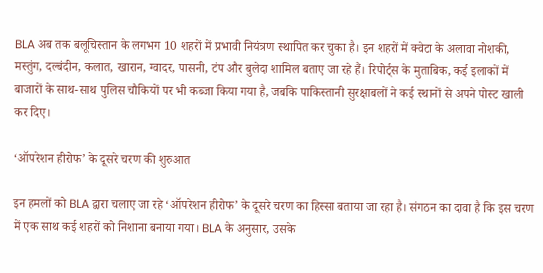BLA अब तक बलूचिस्तान के लगभग 10 शहरों में प्रभावी नियंत्रण स्थापित कर चुका है। इन शहरों में क्वेटा के अलावा नोशकी, मस्तुंग, दल्बंदीन, कलात, खारान, ग्वादर, पासनी, टंप और बुलेदा शामिल बताए जा रहे हैं। रिपोर्ट्स के मुताबिक, कई इलाकों में बाजारों के साथ-साथ पुलिस चौकियों पर भी कब्जा किया गया है, जबकि पाकिस्तानी सुरक्षाबलों ने कई स्थानों से अपने पोस्ट खाली कर दिए।

‘ऑपरेशन हीरोफ’ के दूसरे चरण की शुरुआत

इन हमलों को BLA द्वारा चलाए जा रहे ‘ऑपरेशन हीरोफ’ के दूसरे चरण का हिस्सा बताया जा रहा है। संगठन का दावा है कि इस चरण में एक साथ कई शहरों को निशाना बनाया गया। BLA के अनुसार, उसके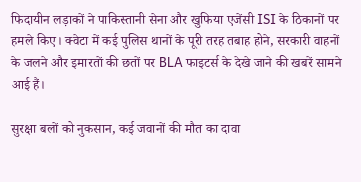फिदायीन लड़ाकों ने पाकिस्तानी सेना और खुफिया एजेंसी ISI के ठिकानों पर हमले किए। क्वेटा में कई पुलिस थानों के पूरी तरह तबाह होने, सरकारी वाहनों के जलने और इमारतों की छतों पर BLA फाइटर्स के देखे जाने की खबरें सामने आई हैं।

सुरक्षा बलों को नुकसान, कई जवानों की मौत का दावा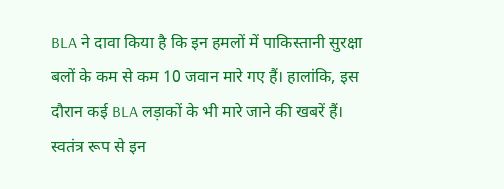BLA ने दावा किया है कि इन हमलों में पाकिस्तानी सुरक्षा बलों के कम से कम 10 जवान मारे गए हैं। हालांकि, इस दौरान कई BLA लड़ाकों के भी मारे जाने की खबरें हैं। स्वतंत्र रूप से इन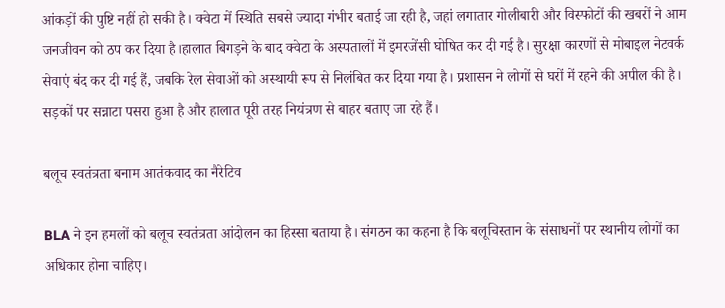आंकड़ों की पुष्टि नहीं हो सकी है। क्वेटा में स्थिति सबसे ज्यादा गंभीर बताई जा रही है, जहां लगातार गोलीबारी और विस्फोटों की खबरों ने आम जनजीवन को ठप कर दिया है।हालात बिगड़ने के बाद क्वेटा के अस्पतालों में इमरजेंसी घोषित कर दी गई है। सुरक्षा कारणों से मोबाइल नेटवर्क सेवाएं बंद कर दी गई हैं, जबकि रेल सेवाओं को अस्थायी रूप से निलंबित कर दिया गया है। प्रशासन ने लोगों से घरों में रहने की अपील की है। सड़कों पर सन्नाटा पसरा हुआ है और हालात पूरी तरह नियंत्रण से बाहर बताए जा रहे हैं।

बलूच स्वतंत्रता बनाम आतंकवाद का नैरेटिव

BLA ने इन हमलों को बलूच स्वतंत्रता आंदोलन का हिस्सा बताया है। संगठन का कहना है कि बलूचिस्तान के संसाधनों पर स्थानीय लोगों का अधिकार होना चाहिए।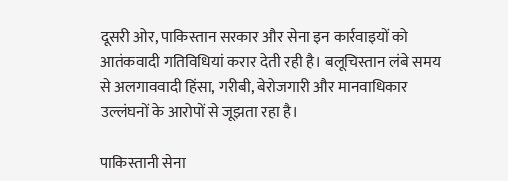दूसरी ओर, पाकिस्तान सरकार और सेना इन कार्रवाइयों को आतंकवादी गतिविधियां करार देती रही है। बलूचिस्तान लंबे समय से अलगाववादी हिंसा, गरीबी, बेरोजगारी और मानवाधिकार उल्लंघनों के आरोपों से जूझता रहा है।

पाकिस्तानी सेना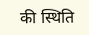की स्थिति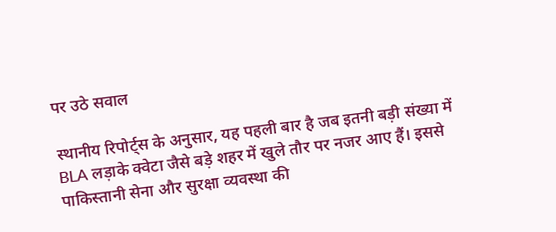पर उठे सवाल

स्थानीय रिपोर्ट्स के अनुसार, यह पहली बार है जब इतनी बड़ी संख्या में BLA लड़ाके क्वेटा जैसे बड़े शहर में खुले तौर पर नजर आए हैं। इससे पाकिस्तानी सेना और सुरक्षा व्यवस्था की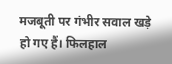मजबूती पर गंभीर सवाल खड़े हो गए हैं। फिलहाल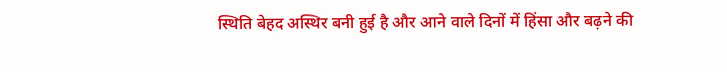स्थिति बेहद अस्थिर बनी हुई है और आने वाले दिनों में हिंसा और बढ़ने की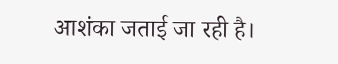आशंका जताई जा रही है।